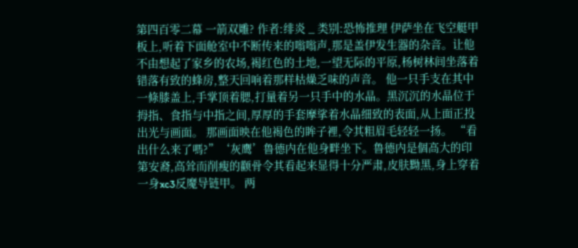第四百零二幕 一箭双雕? 作者:绯炎 _ 类别:恐怖推理 伊萨坐在飞空艇甲板上,听着下面舱室中不断传来的嗡嗡声,那是盖伊发生器的杂音。让他不由想起了家乡的农场,褐红色的土地,一望无际的平原,杨树林间坐落着错落有致的蜂房,整天回响着那样枯燥乏味的声音。 他一只手支在其中一條膝盖上,手掌顶着腮,打量着另一只手中的水晶。黑沉沉的水晶位于拇指、食指与中指之间,厚厚的手套摩挲着水晶细致的表面,从上面正投出光与画面。 那画面映在他褐色的眸子裡,令其粗眉毛轻轻一扬。 “看出什么来了嗎?”‘灰鹰’鲁德内在他身畔坐下。鲁德内是個高大的印第安裔,高耸而削瘦的颧骨令其看起来显得十分严肃,皮肤黝黑,身上穿着一身xc3反魔导链甲。 两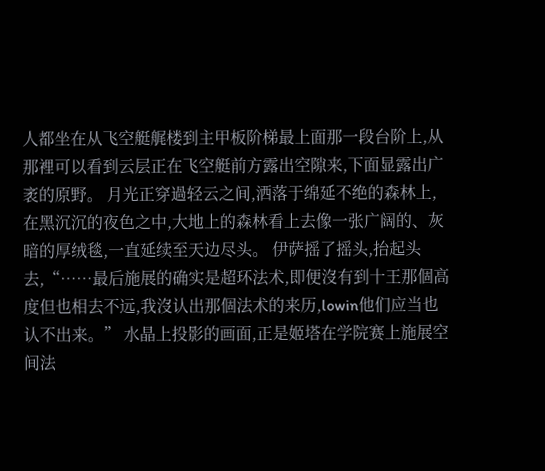人都坐在从飞空艇艉楼到主甲板阶梯最上面那一段台阶上,从那裡可以看到云层正在飞空艇前方露出空隙来,下面显露出广袤的原野。 月光正穿過轻云之间,洒落于绵延不绝的森林上,在黑沉沉的夜色之中,大地上的森林看上去像一张广阔的、灰暗的厚绒毯,一直延续至天边尽头。 伊萨摇了摇头,抬起头去,“……最后施展的确实是超环法术,即便沒有到十王那個高度但也相去不远,我沒认出那個法术的来历,lowin他们应当也认不出来。” 水晶上投影的画面,正是姬塔在学院赛上施展空间法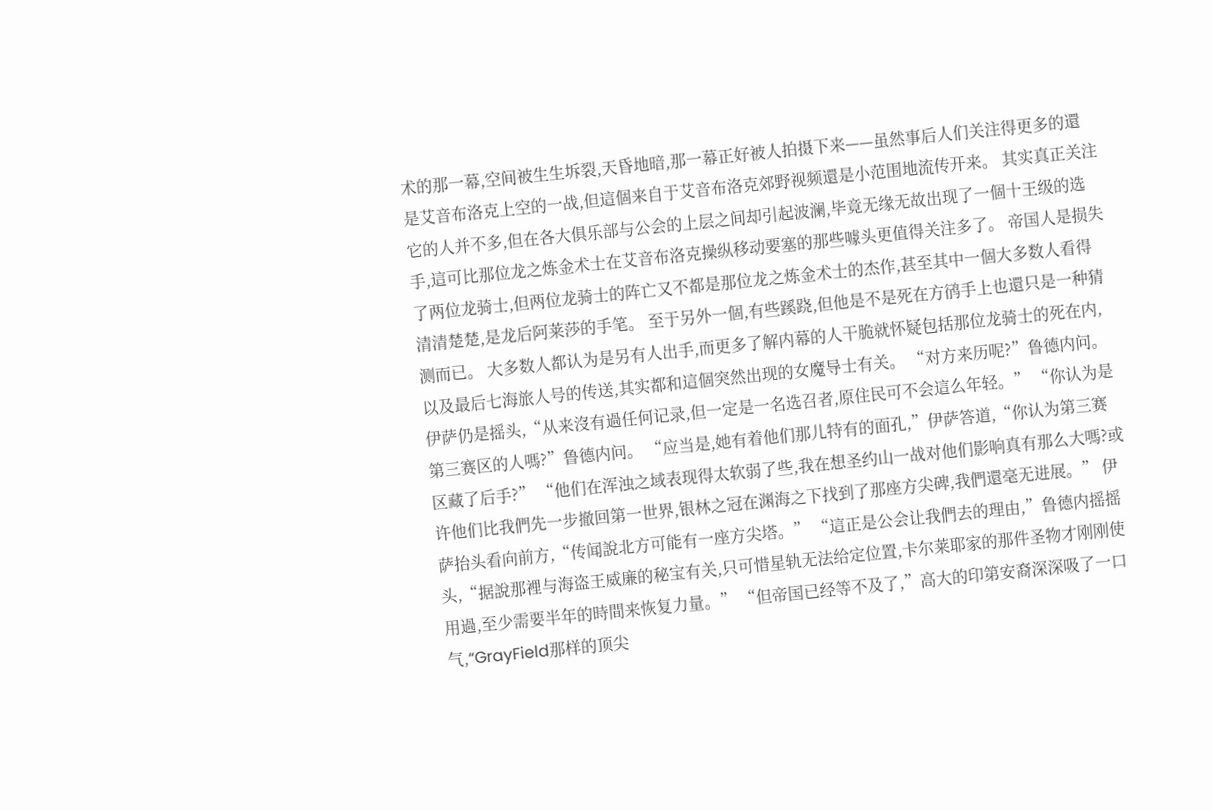术的那一幕,空间被生生坼裂,天昏地暗,那一幕正好被人拍摄下来——虽然事后人们关注得更多的還是艾音布洛克上空的一战,但這個来自于艾音布洛克郊野视频還是小范围地流传开来。 其实真正关注它的人并不多,但在各大俱乐部与公会的上层之间却引起波澜,毕竟无缘无故出现了一個十王级的选手,這可比那位龙之炼金术士在艾音布洛克操纵移动要塞的那些噱头更值得关注多了。 帝国人是损失了两位龙骑士,但两位龙骑士的阵亡又不都是那位龙之炼金术士的杰作,甚至其中一個大多数人看得清清楚楚,是龙后阿莱莎的手笔。 至于另外一個,有些蹊跷,但他是不是死在方鸻手上也還只是一种猜测而已。 大多数人都认为是另有人出手,而更多了解内幕的人干脆就怀疑包括那位龙骑士的死在内,以及最后七海旅人号的传送,其实都和這個突然出现的女魔导士有关。 “对方来历呢?”鲁德内问。 伊萨仍是摇头,“从来沒有過任何记录,但一定是一名选召者,原住民可不会這么年轻。” “你认为是第三赛区的人嗎?”鲁德内问。 “应当是,她有着他们那儿特有的面孔,”伊萨答道,“你认为第三赛区藏了后手?” “他们在浑浊之域表现得太软弱了些,我在想圣约山一战对他们影响真有那么大嗎?或许他们比我們先一步撤回第一世界,银林之冠在渊海之下找到了那座方尖碑,我們還毫无进展。” 伊萨抬头看向前方,“传闻說北方可能有一座方尖塔。” “這正是公会让我們去的理由,”鲁德内摇摇头,“据說那裡与海盗王威廉的秘宝有关,只可惜星轨无法给定位置,卡尔莱耶家的那件圣物才刚刚使用過,至少需要半年的時間来恢复力量。” “但帝国已经等不及了,”高大的印第安裔深深吸了一口气,“GrayField那样的顶尖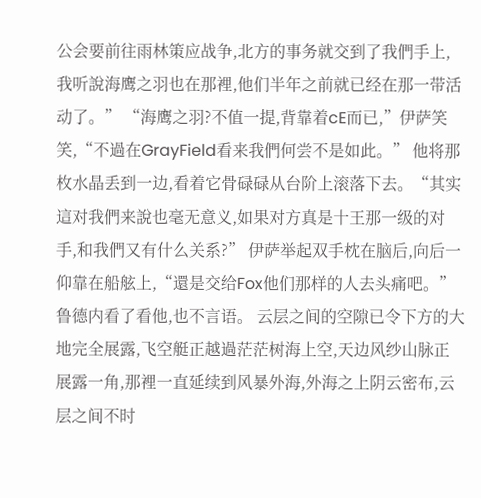公会要前往雨林策应战争,北方的事务就交到了我們手上,我听說海鹰之羽也在那裡,他们半年之前就已经在那一带活动了。” “海鹰之羽?不值一提,背靠着cE而已,”伊萨笑笑,“不過在GrayField看来我們何尝不是如此。” 他将那枚水晶丢到一边,看着它骨碌碌从台阶上滚落下去。“其实這对我們来說也毫无意义,如果对方真是十王那一级的对手,和我們又有什么关系?” 伊萨举起双手枕在脑后,向后一仰靠在船舷上,“還是交给Fox他们那样的人去头痛吧。” 鲁德内看了看他,也不言语。 云层之间的空隙已令下方的大地完全展露,飞空艇正越過茫茫树海上空,天边风纱山脉正展露一角,那裡一直延续到风暴外海,外海之上阴云密布,云层之间不时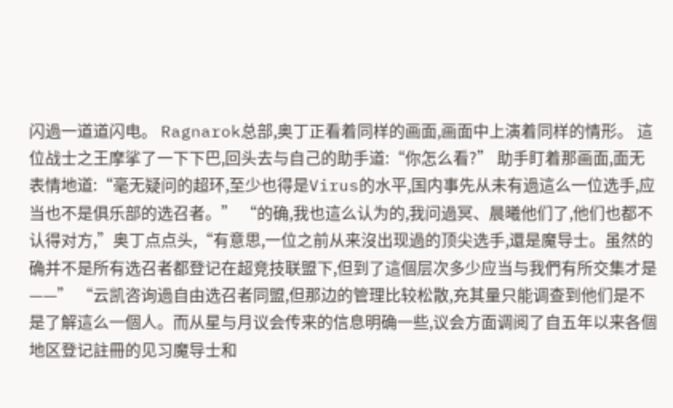闪過一道道闪电。 Ragnarok总部,奥丁正看着同样的画面,画面中上演着同样的情形。 這位战士之王摩挲了一下下巴,回头去与自己的助手道:“你怎么看?” 助手盯着那画面,面无表情地道:“毫无疑问的超环,至少也得是Virus的水平,国内事先从未有過這么一位选手,应当也不是俱乐部的选召者。” “的确,我也這么认为的,我问過冥、晨曦他们了,他们也都不认得对方,”奥丁点点头,“有意思,一位之前从来沒出现過的顶尖选手,還是魔导士。虽然的确并不是所有选召者都登记在超竞技联盟下,但到了這個层次多少应当与我們有所交集才是——” “云凯咨询過自由选召者同盟,但那边的管理比较松散,充其量只能调查到他们是不是了解這么一個人。而从星与月议会传来的信息明确一些,议会方面调阅了自五年以来各個地区登记註冊的见习魔导士和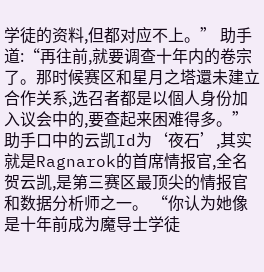学徒的资料,但都对应不上。” 助手道:“再往前,就要调查十年内的卷宗了。那时候赛区和星月之塔還未建立合作关系,选召者都是以個人身份加入议会中的,要查起来困难得多。” 助手口中的云凯Id为‘夜石’,其实就是Ragnarok的首席情报官,全名贺云凯,是第三赛区最顶尖的情报官和数据分析师之一。 “你认为她像是十年前成为魔导士学徒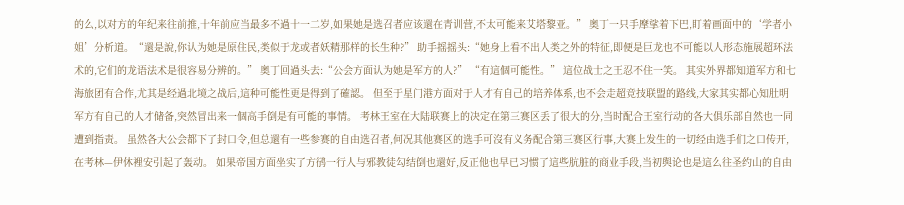的么,以对方的年纪来往前推,十年前应当最多不過十一二岁,如果她是选召者应该還在青训营,不太可能来艾塔黎亚。” 奥丁一只手摩挲着下巴,盯着画面中的‘学者小姐’分析道。“還是說,你认为她是原住民,类似于龙或者妖精那样的长生种?” 助手摇摇头:“她身上看不出人类之外的特征,即便是巨龙也不可能以人形态施展超环法术的,它们的龙语法术是很容易分辨的。” 奥丁回過头去:“公会方面认为她是军方的人?” “有這個可能性。” 這位战士之王忍不住一笑。 其实外界都知道军方和七海旅团有合作,尤其是经過北境之战后,這种可能性更是得到了確認。 但至于星门港方面对于人才有自己的培养体系,也不会走超竞技联盟的路线,大家其实都心知肚明军方有自己的人才储备,突然冒出来一個高手倒是有可能的事情。 考林王室在大陆联赛上的决定在第三赛区丢了很大的分,当时配合王室行动的各大俱乐部自然也一同遭到指责。 虽然各大公会都下了封口令,但总還有一些参赛的自由选召者,何况其他赛区的选手可沒有义务配合第三赛区行事,大赛上发生的一切经由选手们之口传开,在考林—伊休裡安引起了轰动。 如果帝国方面坐实了方鸻一行人与邪教徒勾结倒也還好,反正他也早已习惯了這些肮脏的商业手段,当初舆论也是這么往圣约山的自由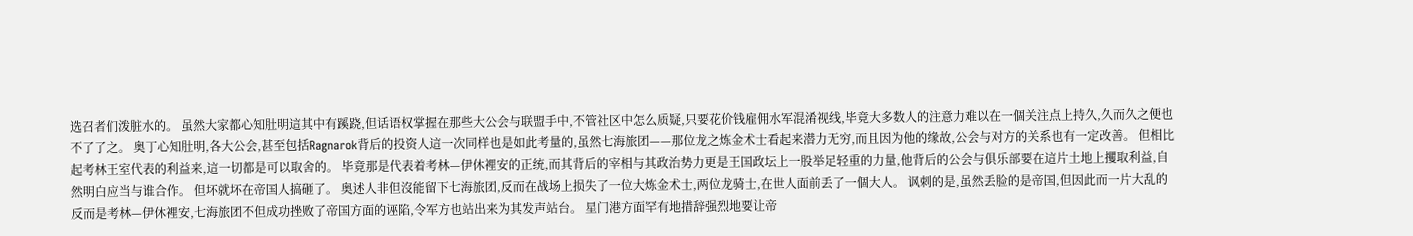选召者们泼脏水的。 虽然大家都心知肚明這其中有蹊跷,但话语权掌握在那些大公会与联盟手中,不管社区中怎么质疑,只要花价钱雇佣水军混淆视线,毕竟大多数人的注意力难以在一個关注点上持久,久而久之便也不了了之。 奥丁心知肚明,各大公会,甚至包括Ragnarok背后的投资人這一次同样也是如此考量的,虽然七海旅团——那位龙之炼金术士看起来潜力无穷,而且因为他的缘故,公会与对方的关系也有一定改善。 但相比起考林王室代表的利益来,這一切都是可以取舍的。 毕竟那是代表着考林—伊休裡安的正统,而其背后的宰相与其政治势力更是王国政坛上一股举足轻重的力量,他背后的公会与俱乐部要在這片土地上攫取利益,自然明白应当与谁合作。 但坏就坏在帝国人搞砸了。 奥述人非但沒能留下七海旅团,反而在战场上损失了一位大炼金术士,两位龙骑士,在世人面前丢了一個大人。 讽刺的是,虽然丢脸的是帝国,但因此而一片大乱的反而是考林—伊休裡安,七海旅团不但成功挫败了帝国方面的诬陷,令军方也站出来为其发声站台。 星门港方面罕有地措辞强烈地要让帝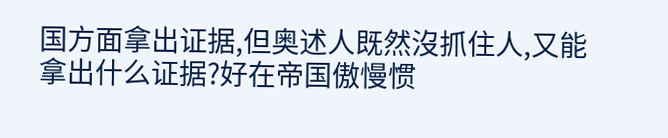国方面拿出证据,但奥述人既然沒抓住人,又能拿出什么证据?好在帝国傲慢惯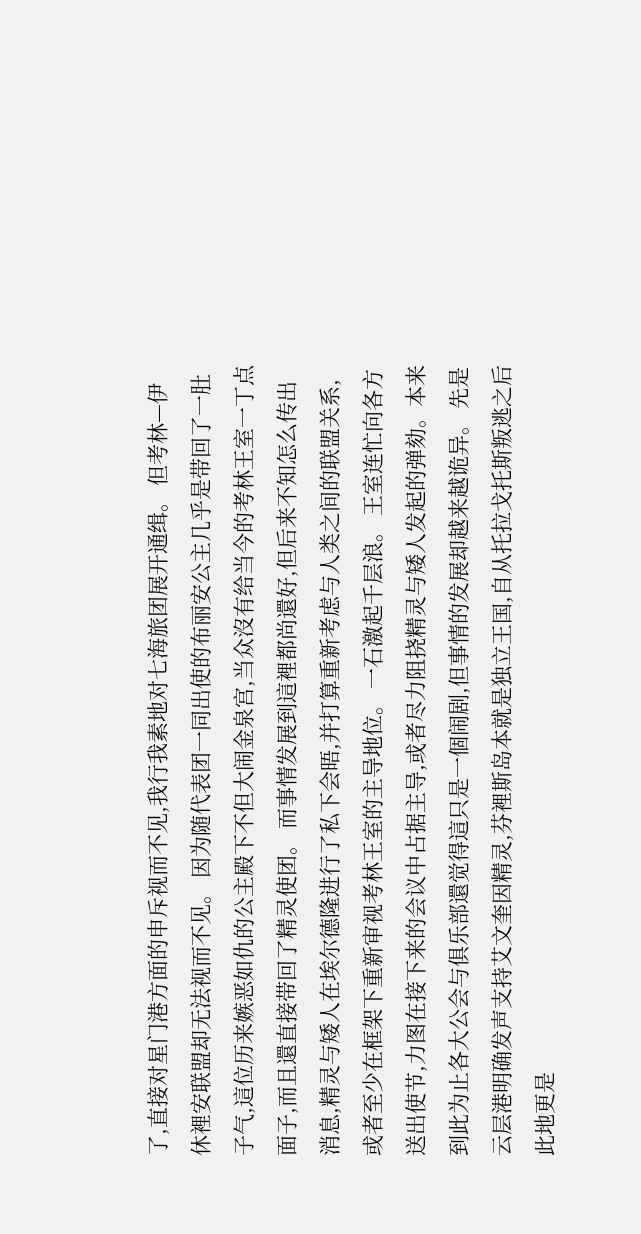了,直接对星门港方面的申斥视而不见,我行我素地对七海旅团展开通缉。 但考林—伊休裡安联盟却无法视而不见。 因为随代表团一同出使的布丽安公主几乎是带回了一肚子气,這位历来嫉恶如仇的公主殿下不但大闹金泉宫,当众沒有给当今的考林王室一丁点面子,而且還直接带回了精灵使团。 而事情发展到這裡都尚還好,但后来不知怎么传出消息,精灵与矮人在埃尔德隆进行了私下会晤,并打算重新考虑与人类之间的联盟关系,或者至少在框架下重新审视考林王室的主导地位。 一石激起千层浪。 王室连忙向各方送出使节,力图在接下来的会议中占据主导,或者尽力阻挠精灵与矮人发起的弹劾。本来到此为止各大公会与俱乐部還觉得這只是一個闹剧,但事情的发展却越来越诡异。 先是云层港明确发声支持艾文奎因精灵,芬裡斯岛本就是独立王国,自从托拉戈托斯叛逃之后此地更是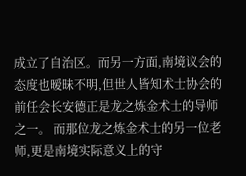成立了自治区。而另一方面,南境议会的态度也暧昧不明,但世人皆知术士协会的前任会长安德正是龙之炼金术士的导师之一。 而那位龙之炼金术士的另一位老师,更是南境实际意义上的守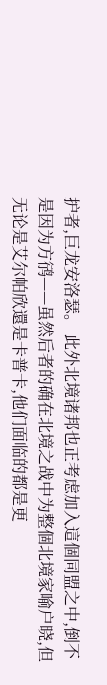护者,巨龙安洛瑟。 此外北境诸邦也正考虑加入這個同盟之中,倒不是因为方鸻——虽然后者的确在北境之战中为整個北境家喻户晓,但无论是艾尔帕欣還是卡普卡,他们面临的都是更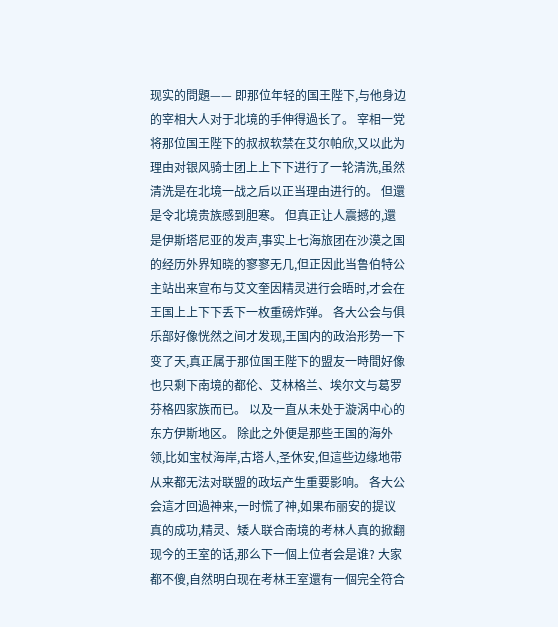现实的問題—— 即那位年轻的国王陛下,与他身边的宰相大人对于北境的手伸得過长了。 宰相一党将那位国王陛下的叔叔软禁在艾尔帕欣,又以此为理由对银风骑士团上上下下进行了一轮清洗,虽然清洗是在北境一战之后以正当理由进行的。 但還是令北境贵族感到胆寒。 但真正让人震撼的,還是伊斯塔尼亚的发声,事实上七海旅团在沙漠之国的经历外界知晓的寥寥无几,但正因此当鲁伯特公主站出来宣布与艾文奎因精灵进行会晤时,才会在王国上上下下丢下一枚重磅炸弹。 各大公会与俱乐部好像恍然之间才发现,王国内的政治形势一下变了天,真正属于那位国王陛下的盟友一時間好像也只剩下南境的都伦、艾林格兰、埃尔文与葛罗芬格四家族而已。 以及一直从未处于漩涡中心的东方伊斯地区。 除此之外便是那些王国的海外领,比如宝杖海岸,古塔人,圣休安,但這些边缘地带从来都无法对联盟的政坛产生重要影响。 各大公会這才回過神来,一时慌了神,如果布丽安的提议真的成功,精灵、矮人联合南境的考林人真的掀翻现今的王室的话,那么下一個上位者会是谁? 大家都不傻,自然明白现在考林王室還有一個完全符合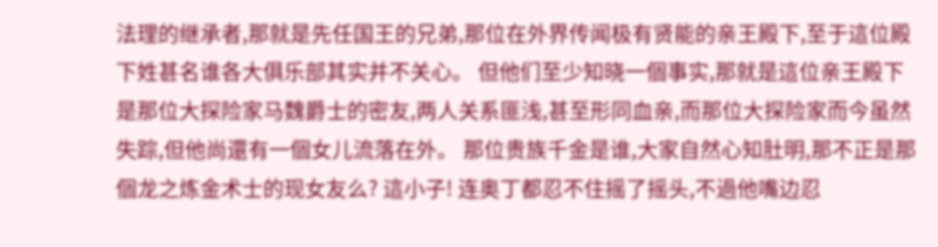法理的继承者,那就是先任国王的兄弟,那位在外界传闻极有贤能的亲王殿下,至于這位殿下姓甚名谁各大俱乐部其实并不关心。 但他们至少知晓一個事实,那就是這位亲王殿下是那位大探险家马魏爵士的密友,两人关系匪浅,甚至形同血亲,而那位大探险家而今虽然失踪,但他尚還有一個女儿流落在外。 那位贵族千金是谁,大家自然心知肚明,那不正是那個龙之炼金术士的现女友么? 這小子! 连奥丁都忍不住摇了摇头,不過他嘴边忍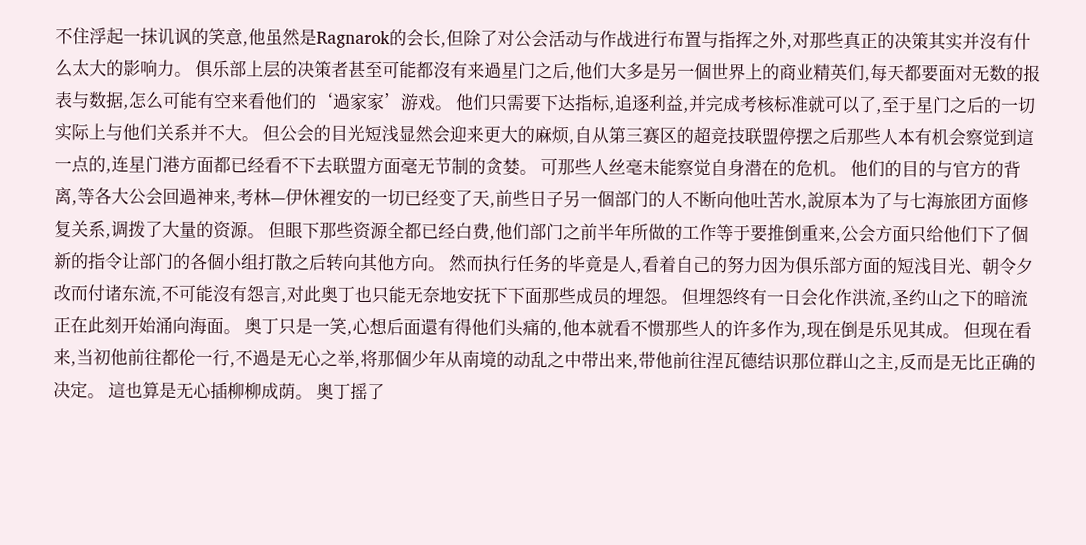不住浮起一抹讥讽的笑意,他虽然是Ragnarok的会长,但除了对公会活动与作战进行布置与指挥之外,对那些真正的决策其实并沒有什么太大的影响力。 俱乐部上层的决策者甚至可能都沒有来過星门之后,他们大多是另一個世界上的商业精英们,每天都要面对无数的报表与数据,怎么可能有空来看他们的‘過家家’游戏。 他们只需要下达指标,追逐利益,并完成考核标准就可以了,至于星门之后的一切实际上与他们关系并不大。 但公会的目光短浅显然会迎来更大的麻烦,自从第三赛区的超竞技联盟停摆之后那些人本有机会察觉到這一点的,连星门港方面都已经看不下去联盟方面毫无节制的贪婪。 可那些人丝毫未能察觉自身潜在的危机。 他们的目的与官方的背离,等各大公会回過神来,考林—伊休裡安的一切已经变了天,前些日子另一個部门的人不断向他吐苦水,說原本为了与七海旅团方面修复关系,调拨了大量的资源。 但眼下那些资源全都已经白费,他们部门之前半年所做的工作等于要推倒重来,公会方面只给他们下了個新的指令让部门的各個小组打散之后转向其他方向。 然而执行任务的毕竟是人,看着自己的努力因为俱乐部方面的短浅目光、朝令夕改而付诸东流,不可能沒有怨言,对此奥丁也只能无奈地安抚下下面那些成员的埋怨。 但埋怨终有一日会化作洪流,圣约山之下的暗流正在此刻开始涌向海面。 奥丁只是一笑,心想后面還有得他们头痛的,他本就看不惯那些人的许多作为,现在倒是乐见其成。 但现在看来,当初他前往都伦一行,不過是无心之举,将那個少年从南境的动乱之中带出来,带他前往涅瓦德结识那位群山之主,反而是无比正确的决定。 這也算是无心插柳柳成荫。 奥丁摇了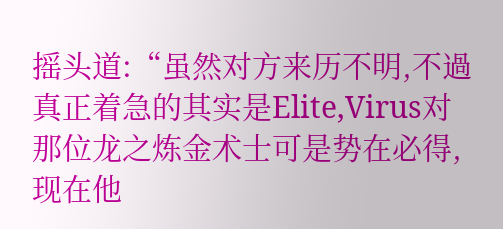摇头道:“虽然对方来历不明,不過真正着急的其实是Elite,Virus对那位龙之炼金术士可是势在必得,现在他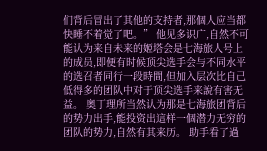们背后冒出了其他的支持者,那個人应当都快睡不着觉了吧。” 他见多识广,自然不可能认为来自未来的姬塔会是七海旅人号上的成员,即便有时候顶尖选手会与不同水平的选召者同行一段時間,但加入层次比自己低得多的团队中对于顶尖选手来說有害无益。 奥丁理所当然认为那是七海旅团背后的势力出手,能投资出這样一個潜力无穷的团队的势力,自然有其来历。 助手看了過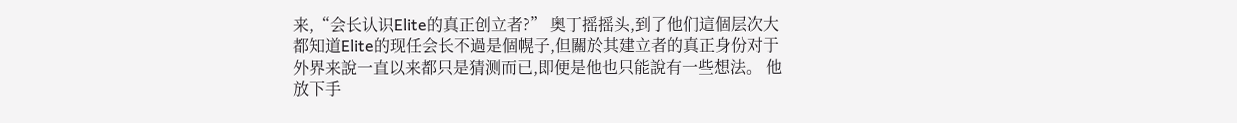来,“会长认识Elite的真正创立者?” 奥丁摇摇头,到了他们這個层次大都知道Elite的现任会长不過是個幌子,但關於其建立者的真正身份对于外界来說一直以来都只是猜测而已,即便是他也只能說有一些想法。 他放下手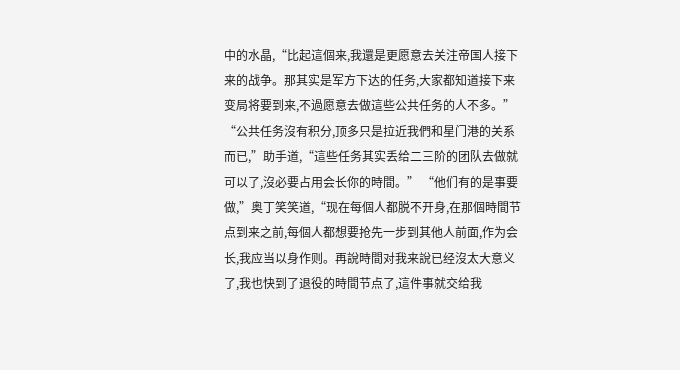中的水晶,“比起這個来,我還是更愿意去关注帝国人接下来的战争。那其实是军方下达的任务,大家都知道接下来变局将要到来,不過愿意去做這些公共任务的人不多。” “公共任务沒有积分,顶多只是拉近我們和星门港的关系而已,”助手道,“這些任务其实丢给二三阶的团队去做就可以了,沒必要占用会长你的時間。” “他们有的是事要做,”奥丁笑笑道,“现在每個人都脱不开身,在那個時間节点到来之前,每個人都想要抢先一步到其他人前面,作为会长,我应当以身作则。再說時間对我来說已经沒太大意义了,我也快到了退役的時間节点了,這件事就交给我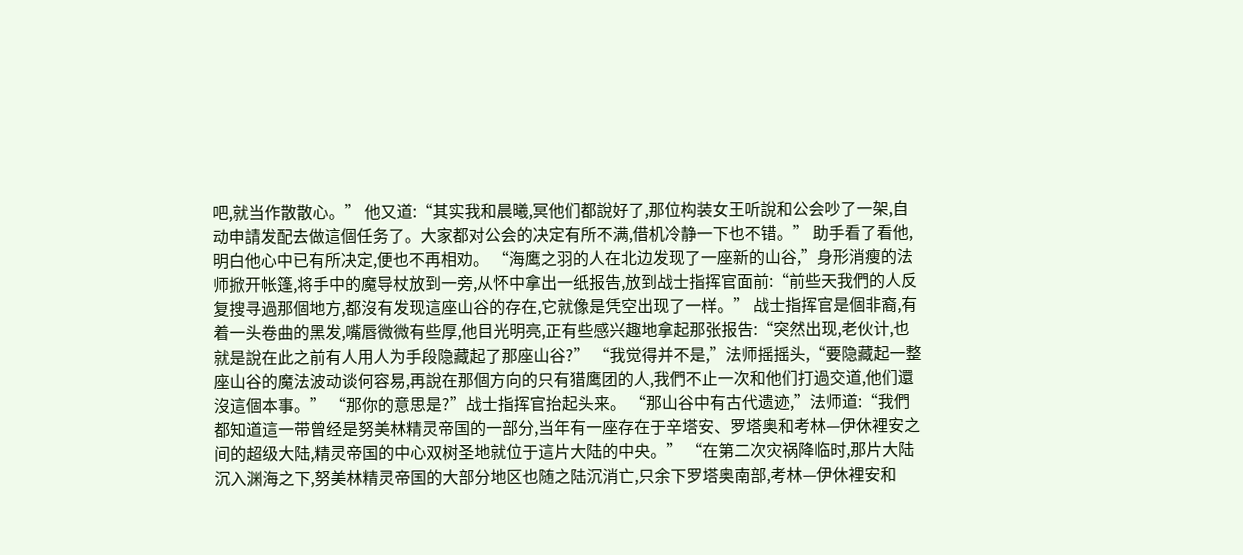吧,就当作散散心。” 他又道:“其实我和晨曦,冥他们都說好了,那位构装女王听說和公会吵了一架,自动申請发配去做這個任务了。大家都对公会的决定有所不满,借机冷静一下也不错。” 助手看了看他,明白他心中已有所决定,便也不再相劝。 “海鹰之羽的人在北边发现了一座新的山谷,”身形消瘦的法师掀开帐篷,将手中的魔导杖放到一旁,从怀中拿出一纸报告,放到战士指挥官面前:“前些天我們的人反复搜寻過那個地方,都沒有发现這座山谷的存在,它就像是凭空出现了一样。” 战士指挥官是個非裔,有着一头卷曲的黑发,嘴唇微微有些厚,他目光明亮,正有些感兴趣地拿起那张报告:“突然出现,老伙计,也就是說在此之前有人用人为手段隐藏起了那座山谷?” “我觉得并不是,”法师摇摇头,“要隐藏起一整座山谷的魔法波动谈何容易,再說在那個方向的只有猎鹰团的人,我們不止一次和他们打過交道,他们還沒這個本事。” “那你的意思是?”战士指挥官抬起头来。 “那山谷中有古代遗迹,”法师道:“我們都知道這一带曾经是努美林精灵帝国的一部分,当年有一座存在于辛塔安、罗塔奥和考林—伊休裡安之间的超级大陆,精灵帝国的中心双树圣地就位于這片大陆的中央。” “在第二次灾祸降临时,那片大陆沉入渊海之下,努美林精灵帝国的大部分地区也随之陆沉消亡,只余下罗塔奥南部,考林—伊休裡安和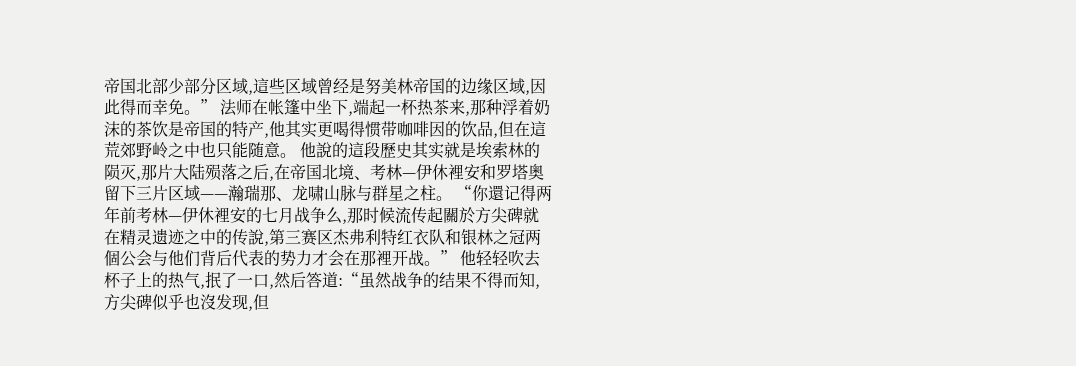帝国北部少部分区域,這些区域曾经是努美林帝国的边缘区域,因此得而幸免。” 法师在帐篷中坐下,端起一杯热茶来,那种浮着奶沫的茶饮是帝国的特产,他其实更喝得惯带咖啡因的饮品,但在這荒郊野岭之中也只能随意。 他說的這段歷史其实就是埃索林的陨灭,那片大陆殒落之后,在帝国北境、考林—伊休裡安和罗塔奥留下三片区域——瀚瑞那、龙啸山脉与群星之柱。 “你還记得两年前考林—伊休裡安的七月战争么,那时候流传起關於方尖碑就在精灵遗迹之中的传說,第三赛区杰弗利特红衣队和银林之冠两個公会与他们背后代表的势力才会在那裡开战。” 他轻轻吹去杯子上的热气,抿了一口,然后答道:“虽然战争的结果不得而知,方尖碑似乎也沒发现,但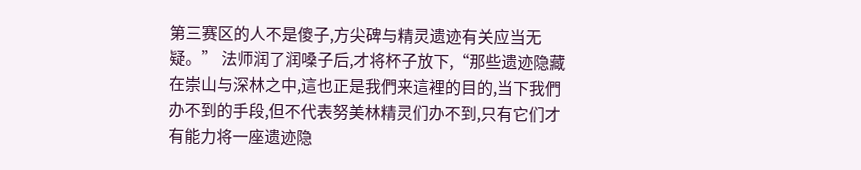第三赛区的人不是傻子,方尖碑与精灵遗迹有关应当无疑。” 法师润了润嗓子后,才将杯子放下,“那些遗迹隐藏在崇山与深林之中,這也正是我們来這裡的目的,当下我們办不到的手段,但不代表努美林精灵们办不到,只有它们才有能力将一座遗迹隐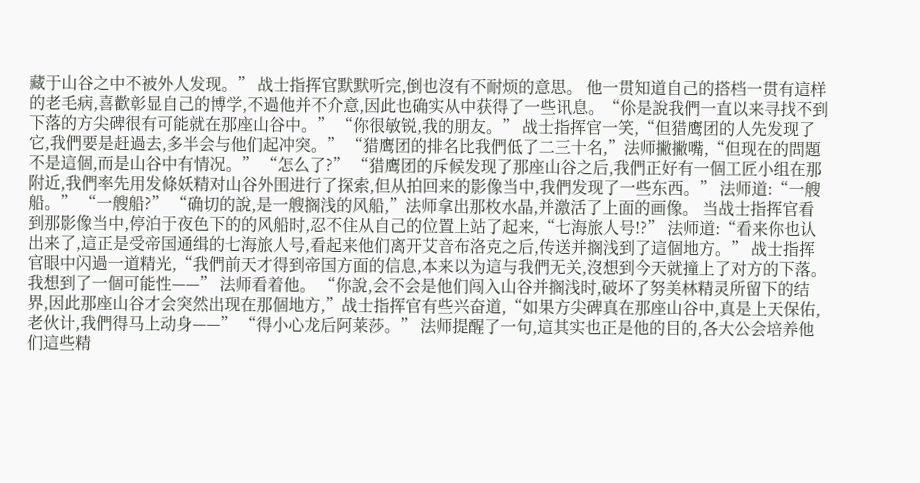藏于山谷之中不被外人发现。” 战士指挥官默默听完,倒也沒有不耐烦的意思。 他一贯知道自己的搭档一贯有這样的老毛病,喜歡彰显自己的博学,不過他并不介意,因此也确实从中获得了一些讯息。“伱是說我們一直以来寻找不到下落的方尖碑很有可能就在那座山谷中。” “你很敏锐,我的朋友。” 战士指挥官一笑,“但猎鹰团的人先发现了它,我們要是赶過去,多半会与他们起冲突。” “猎鹰团的排名比我們低了二三十名,”法师撇撇嘴,“但现在的問題不是這個,而是山谷中有情况。” “怎么了?” “猎鹰团的斥候发现了那座山谷之后,我們正好有一個工匠小组在那附近,我們率先用发條妖精对山谷外围进行了探索,但从拍回来的影像当中,我們发现了一些东西。” 法师道:“一艘船。” “一艘船?” “确切的說,是一艘搁浅的风船,”法师拿出那枚水晶,并激活了上面的画像。 当战士指挥官看到那影像当中,停泊于夜色下的的风船时,忍不住从自己的位置上站了起来,“七海旅人号!?” 法师道:“看来你也认出来了,這正是受帝国通缉的七海旅人号,看起来他们离开艾音布洛克之后,传送并搁浅到了這個地方。” 战士指挥官眼中闪過一道精光,“我們前天才得到帝国方面的信息,本来以为這与我們无关,沒想到今天就撞上了对方的下落。我想到了一個可能性——” 法师看着他。 “你說,会不会是他们闯入山谷并搁浅时,破坏了努美林精灵所留下的结界,因此那座山谷才会突然出现在那個地方,”战士指挥官有些兴奋道,“如果方尖碑真在那座山谷中,真是上天保佑,老伙计,我們得马上动身——” “得小心龙后阿莱莎。” 法师提醒了一句,這其实也正是他的目的,各大公会培养他们這些精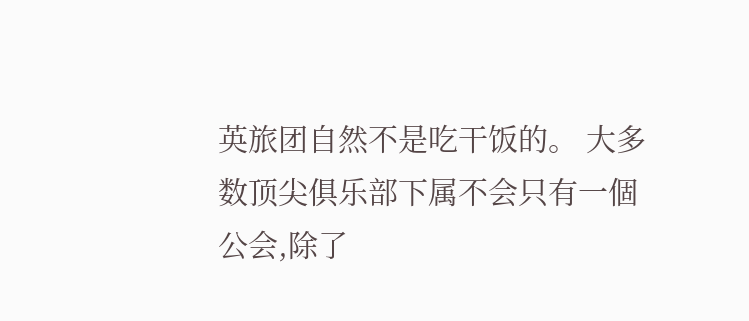英旅团自然不是吃干饭的。 大多数顶尖俱乐部下属不会只有一個公会,除了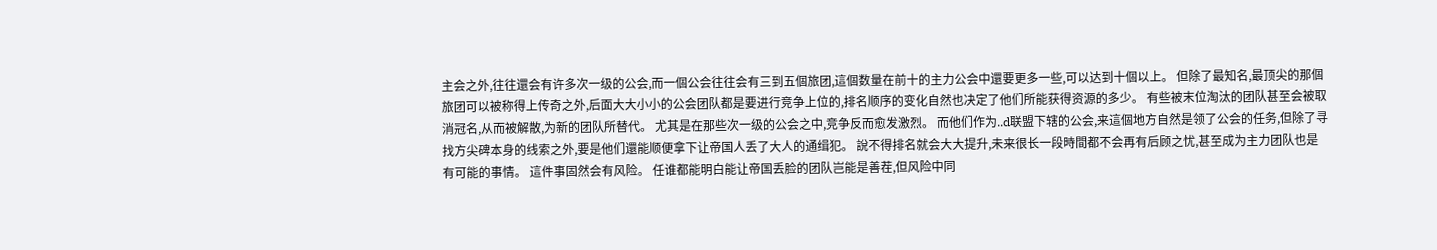主会之外,往往還会有许多次一级的公会,而一個公会往往会有三到五個旅团,這個数量在前十的主力公会中還要更多一些,可以达到十個以上。 但除了最知名,最顶尖的那個旅团可以被称得上传奇之外,后面大大小小的公会团队都是要进行竞争上位的,排名顺序的变化自然也决定了他们所能获得资源的多少。 有些被末位淘汰的团队甚至会被取消冠名,从而被解散,为新的团队所替代。 尤其是在那些次一级的公会之中,竞争反而愈发激烈。 而他们作为..d联盟下辖的公会,来這個地方自然是领了公会的任务,但除了寻找方尖碑本身的线索之外,要是他们還能顺便拿下让帝国人丢了大人的通缉犯。 說不得排名就会大大提升,未来很长一段時間都不会再有后顾之忧,甚至成为主力团队也是有可能的事情。 這件事固然会有风险。 任谁都能明白能让帝国丢脸的团队岂能是善茬,但风险中同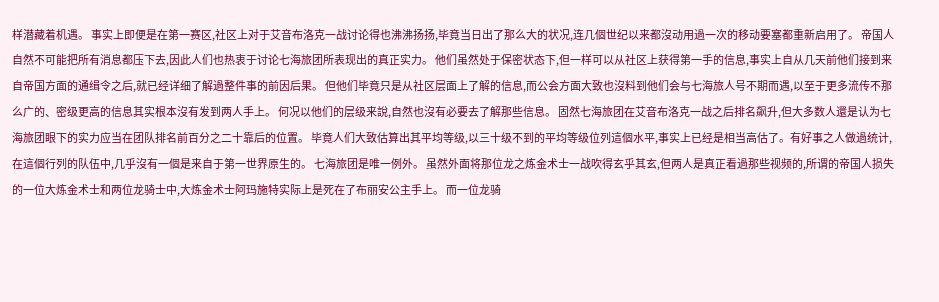样潜藏着机遇。 事实上即便是在第一赛区,社区上对于艾音布洛克一战讨论得也沸沸扬扬,毕竟当日出了那么大的状况,连几個世纪以来都沒动用過一次的移动要塞都重新启用了。 帝国人自然不可能把所有消息都压下去,因此人们也热衷于讨论七海旅团所表现出的真正实力。 他们虽然处于保密状态下,但一样可以从社区上获得第一手的信息,事实上自从几天前他们接到来自帝国方面的通缉令之后,就已经详细了解過整件事的前因后果。 但他们毕竟只是从社区层面上了解的信息,而公会方面大致也沒料到他们会与七海旅人号不期而遇,以至于更多流传不那么广的、密级更高的信息其实根本沒有发到两人手上。 何况以他们的层级来說,自然也沒有必要去了解那些信息。 固然七海旅团在艾音布洛克一战之后排名飙升,但大多数人還是认为七海旅团眼下的实力应当在团队排名前百分之二十靠后的位置。 毕竟人们大致估算出其平均等级,以三十级不到的平均等级位列這個水平,事实上已经是相当高估了。有好事之人做過统计,在這個行列的队伍中,几乎沒有一個是来自于第一世界原生的。 七海旅团是唯一例外。 虽然外面将那位龙之炼金术士一战吹得玄乎其玄,但两人是真正看過那些视频的,所谓的帝国人损失的一位大炼金术士和两位龙骑士中,大炼金术士阿玛施特实际上是死在了布丽安公主手上。 而一位龙骑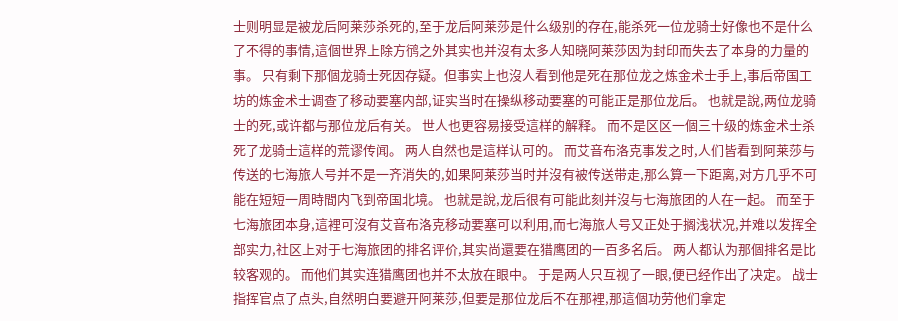士则明显是被龙后阿莱莎杀死的,至于龙后阿莱莎是什么级别的存在,能杀死一位龙骑士好像也不是什么了不得的事情,這個世界上除方鸻之外其实也并沒有太多人知晓阿莱莎因为封印而失去了本身的力量的事。 只有剩下那個龙骑士死因存疑。但事实上也沒人看到他是死在那位龙之炼金术士手上,事后帝国工坊的炼金术士调查了移动要塞内部,证实当时在操纵移动要塞的可能正是那位龙后。 也就是說,两位龙骑士的死,或许都与那位龙后有关。 世人也更容易接受這样的解释。 而不是区区一個三十级的炼金术士杀死了龙骑士這样的荒谬传闻。 两人自然也是這样认可的。 而艾音布洛克事发之时,人们皆看到阿莱莎与传送的七海旅人号并不是一齐消失的,如果阿莱莎当时并沒有被传送带走,那么算一下距离,对方几乎不可能在短短一周時間内飞到帝国北境。 也就是說,龙后很有可能此刻并沒与七海旅团的人在一起。 而至于七海旅团本身,這裡可沒有艾音布洛克移动要塞可以利用,而七海旅人号又正处于搁浅状况,并难以发挥全部实力,社区上对于七海旅团的排名评价,其实尚還要在猎鹰团的一百多名后。 两人都认为那個排名是比较客观的。 而他们其实连猎鹰团也并不太放在眼中。 于是两人只互视了一眼,便已经作出了决定。 战士指挥官点了点头,自然明白要避开阿莱莎,但要是那位龙后不在那裡,那這個功劳他们拿定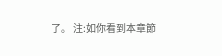了。 注:如你看到本章節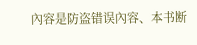內容是防盗错误內容、本书断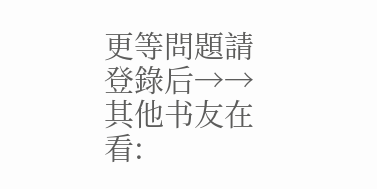更等問題請登錄后→→ 其他书友在看: